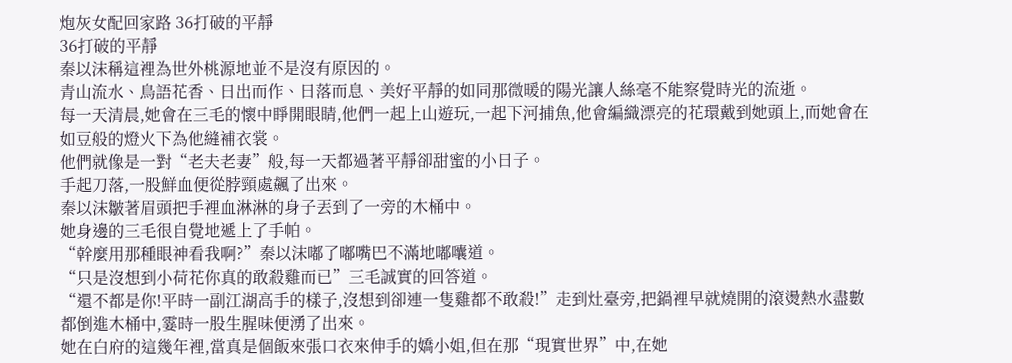炮灰女配回家路 36打破的平靜
36打破的平靜
秦以沫稱這裡為世外桃源地並不是沒有原因的。
青山流水、鳥語花香、日出而作、日落而息、美好平靜的如同那微暖的陽光讓人絲毫不能察覺時光的流逝。
每一天清晨,她會在三毛的懷中睜開眼睛,他們一起上山遊玩,一起下河捕魚,他會編織漂亮的花環戴到她頭上,而她會在如豆般的燈火下為他縫補衣裳。
他們就像是一對“老夫老妻”般,每一天都過著平靜卻甜蜜的小日子。
手起刀落,一股鮮血便從脖頸處飆了出來。
秦以沫皺著眉頭把手裡血淋淋的身子丟到了一旁的木桶中。
她身邊的三毛很自覺地遞上了手帕。
“幹麼用那種眼神看我啊?”秦以沫嘟了嘟嘴巴不滿地嘟囔道。
“只是沒想到小荷花你真的敢殺雞而已”三毛誠實的回答道。
“還不都是你!平時一副江湖高手的樣子,沒想到卻連一隻雞都不敢殺!”走到灶臺旁,把鍋裡早就燒開的滾燙熱水盡數都倒進木桶中,霎時一股生腥味便湧了出來。
她在白府的這幾年裡,當真是個飯來張口衣來伸手的嬌小姐,但在那“現實世界”中,在她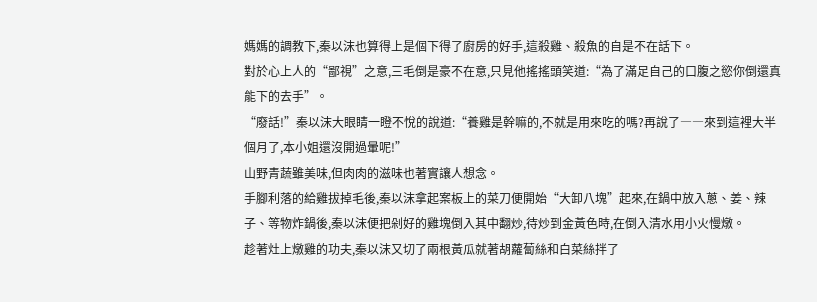媽媽的調教下,秦以沫也算得上是個下得了廚房的好手,這殺雞、殺魚的自是不在話下。
對於心上人的“鄙視”之意,三毛倒是豪不在意,只見他搖搖頭笑道:“為了滿足自己的口腹之慾你倒還真能下的去手”。
“廢話!”秦以沫大眼睛一瞪不悅的說道:“養雞是幹嘛的,不就是用來吃的嗎?再說了――來到這裡大半個月了,本小姐還沒開過暈呢!”
山野青蔬雖美味,但肉肉的滋味也著實讓人想念。
手腳利落的給雞拔掉毛後,秦以沫拿起案板上的菜刀便開始“大卸八塊”起來,在鍋中放入蔥、姜、辣子、等物炸鍋後,秦以沫便把剁好的雞塊倒入其中翻炒,待炒到金黃色時,在倒入清水用小火慢燉。
趁著灶上燉雞的功夫,秦以沫又切了兩根黃瓜就著胡蘿蔔絲和白菜絲拌了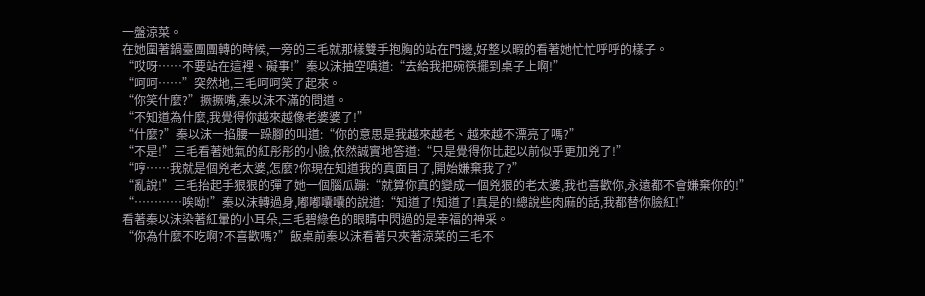一盤涼菜。
在她圍著鍋臺團團轉的時候,一旁的三毛就那樣雙手抱胸的站在門邊,好整以暇的看著她忙忙呼呼的樣子。
“哎呀……不要站在這裡、礙事!”秦以沫抽空嗔道:“去給我把碗筷擺到桌子上啊!”
“呵呵……”突然地,三毛呵呵笑了起來。
“你笑什麼?”撅撅嘴,秦以沫不滿的問道。
“不知道為什麼,我覺得你越來越像老婆婆了!”
“什麼?”秦以沫一掐腰一跺腳的叫道:“你的意思是我越來越老、越來越不漂亮了嗎?”
“不是!”三毛看著她氣的紅彤彤的小臉,依然誠實地答道:“只是覺得你比起以前似乎更加兇了!”
“哼……我就是個兇老太婆,怎麼?你現在知道我的真面目了,開始嫌棄我了?”
“亂說!”三毛抬起手狠狠的彈了她一個腦瓜蹦:“就算你真的變成一個兇狠的老太婆,我也喜歡你,永遠都不會嫌棄你的!”
“…………唉呦!”秦以沫轉過身,嘟嘟囔囔的說道:“知道了!知道了!真是的!總說些肉麻的話,我都替你臉紅!”
看著秦以沫染著紅暈的小耳朵,三毛碧綠色的眼睛中閃過的是幸福的神采。
“你為什麼不吃啊?不喜歡嗎?”飯桌前秦以沫看著只夾著涼菜的三毛不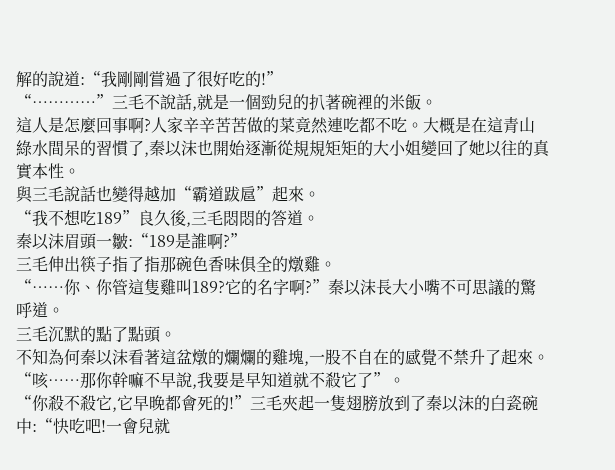解的說道:“我剛剛嘗過了很好吃的!”
“…………”三毛不說話,就是一個勁兒的扒著碗裡的米飯。
這人是怎麼回事啊?人家辛辛苦苦做的菜竟然連吃都不吃。大概是在這青山綠水間呆的習慣了,秦以沫也開始逐漸從規規矩矩的大小姐變回了她以往的真實本性。
與三毛說話也變得越加“霸道跋扈”起來。
“我不想吃189”良久後,三毛悶悶的答道。
秦以沫眉頭一皺:“189是誰啊?”
三毛伸出筷子指了指那碗色香味俱全的燉雞。
“……你、你管這隻雞叫189?它的名字啊?”秦以沫長大小嘴不可思議的驚呼道。
三毛沉默的點了點頭。
不知為何秦以沫看著這盆燉的爛爛的雞塊,一股不自在的感覺不禁升了起來。
“咳……那你幹嘛不早說,我要是早知道就不殺它了”。
“你殺不殺它,它早晚都會死的!”三毛夾起一隻翅膀放到了秦以沫的白瓷碗中:“快吃吧!一會兒就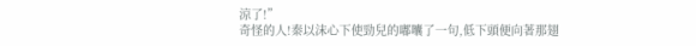涼了!”
奇怪的人!秦以沫心下使勁兒的嘟囔了一句,低下頭便向著那翅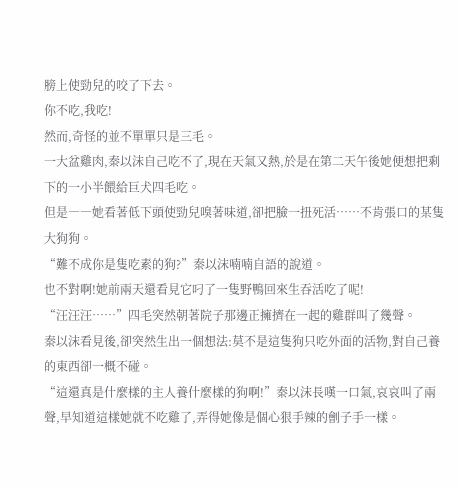膀上使勁兒的咬了下去。
你不吃,我吃!
然而,奇怪的並不單單只是三毛。
一大盆雞肉,秦以沫自己吃不了,現在天氣又熱,於是在第二天午後她便想把剩下的一小半餵給巨犬四毛吃。
但是――她看著低下頭使勁兒嗅著味道,卻把臉一扭死活……不肯張口的某隻大狗狗。
“難不成你是隻吃素的狗?”秦以沫喃喃自語的說道。
也不對啊!她前兩天還看見它叼了一隻野鴨回來生吞活吃了呢!
“汪汪汪……”四毛突然朝著院子那邊正擁擠在一起的雞群叫了幾聲。
秦以沫看見後,卻突然生出一個想法:莫不是這隻狗只吃外面的活物,對自己養的東西卻一概不碰。
“這還真是什麼樣的主人養什麼樣的狗啊!”秦以沫長嘆一口氣,哀哀叫了兩聲,早知道這樣她就不吃雞了,弄得她像是個心狠手辣的劊子手一樣。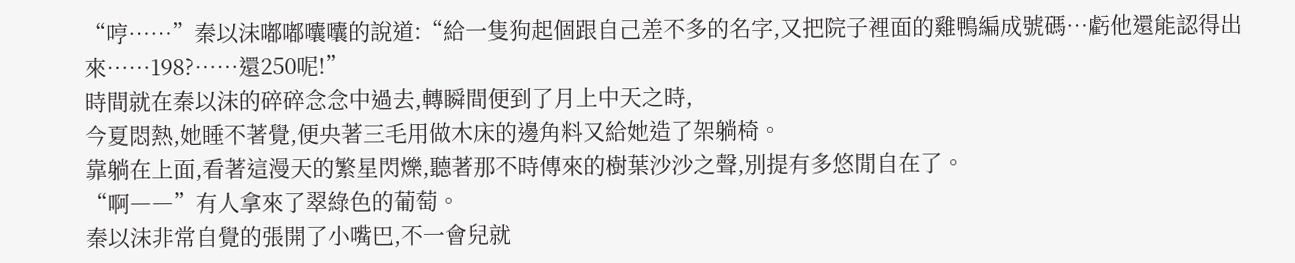“哼……”秦以沫嘟嘟囔囔的說道:“給一隻狗起個跟自己差不多的名字,又把院子裡面的雞鴨編成號碼…虧他還能認得出來……198?……還250呢!”
時間就在秦以沫的碎碎念念中過去,轉瞬間便到了月上中天之時,
今夏悶熱,她睡不著覺,便央著三毛用做木床的邊角料又給她造了架躺椅。
靠躺在上面,看著這漫天的繁星閃爍,聽著那不時傳來的樹葉沙沙之聲,別提有多悠閒自在了。
“啊――”有人拿來了翠綠色的葡萄。
秦以沫非常自覺的張開了小嘴巴,不一會兒就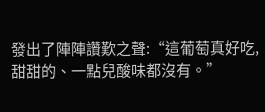發出了陣陣讚歎之聲:“這葡萄真好吃,甜甜的、一點兒酸味都沒有。”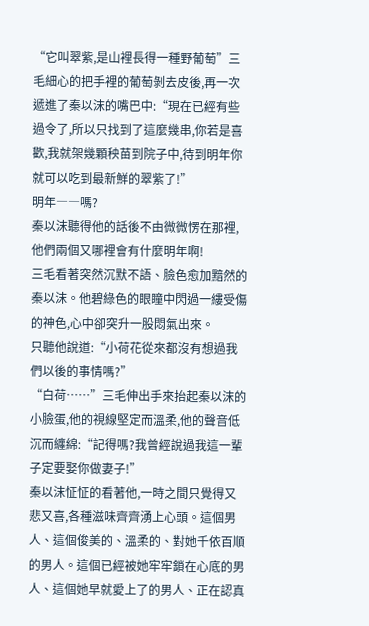“它叫翠紫,是山裡長得一種野葡萄”三毛細心的把手裡的葡萄剝去皮後,再一次遞進了秦以沫的嘴巴中:“現在已經有些過令了,所以只找到了這麼幾串,你若是喜歡,我就架幾顆秧苗到院子中,待到明年你就可以吃到最新鮮的翠紫了!”
明年――嗎?
秦以沫聽得他的話後不由微微愣在那裡,他們兩個又哪裡會有什麼明年啊!
三毛看著突然沉默不語、臉色愈加黯然的秦以沫。他碧綠色的眼瞳中閃過一縷受傷的神色,心中卻突升一股悶氣出來。
只聽他說道:“小荷花從來都沒有想過我們以後的事情嗎?”
“白荷……”三毛伸出手來抬起秦以沫的小臉蛋,他的視線堅定而溫柔,他的聲音低沉而纏綿:“記得嗎?我曾經說過我這一輩子定要娶你做妻子!”
秦以沫怔怔的看著他,一時之間只覺得又悲又喜,各種滋味齊齊湧上心頭。這個男人、這個俊美的、溫柔的、對她千依百順的男人。這個已經被她牢牢鎖在心底的男人、這個她早就愛上了的男人、正在認真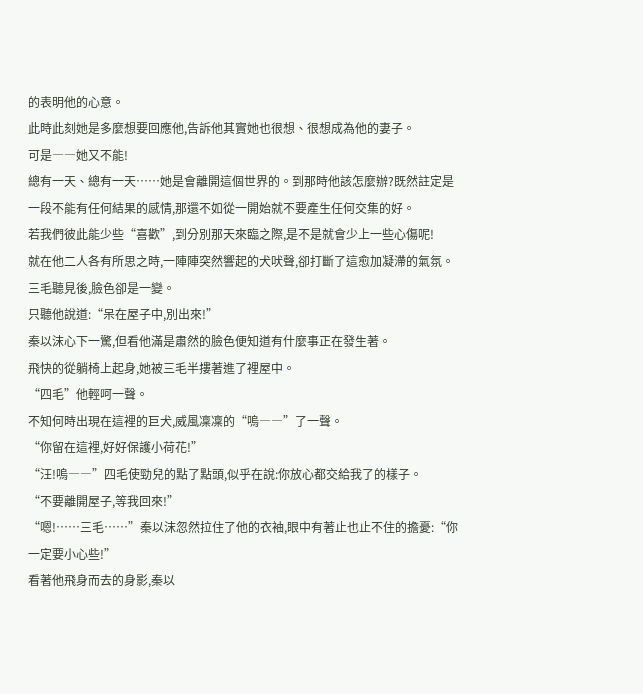的表明他的心意。
此時此刻她是多麼想要回應他,告訴他其實她也很想、很想成為他的妻子。
可是――她又不能!
總有一天、總有一天……她是會離開這個世界的。到那時他該怎麼辦?既然註定是一段不能有任何結果的感情,那還不如從一開始就不要產生任何交集的好。
若我們彼此能少些“喜歡”,到分別那天來臨之際,是不是就會少上一些心傷呢!
就在他二人各有所思之時,一陣陣突然響起的犬吠聲,卻打斷了這愈加凝滯的氣氛。
三毛聽見後,臉色卻是一變。
只聽他說道:“呆在屋子中,別出來!”
秦以沫心下一驚,但看他滿是肅然的臉色便知道有什麼事正在發生著。
飛快的從躺椅上起身,她被三毛半摟著進了裡屋中。
“四毛”他輕呵一聲。
不知何時出現在這裡的巨犬,威風凜凜的“嗚――”了一聲。
“你留在這裡,好好保護小荷花!”
“汪!嗚――”四毛使勁兒的點了點頭,似乎在說:你放心都交給我了的樣子。
“不要離開屋子,等我回來!”
“嗯!……三毛……”秦以沫忽然拉住了他的衣袖,眼中有著止也止不住的擔憂:“你一定要小心些!”
看著他飛身而去的身影,秦以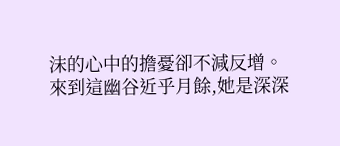沫的心中的擔憂卻不減反增。
來到這幽谷近乎月餘,她是深深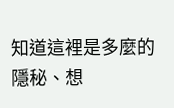知道這裡是多麼的隱秘、想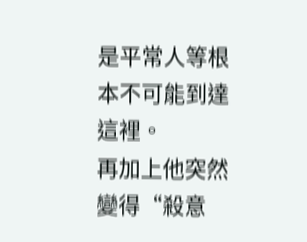是平常人等根本不可能到達這裡。
再加上他突然變得“殺意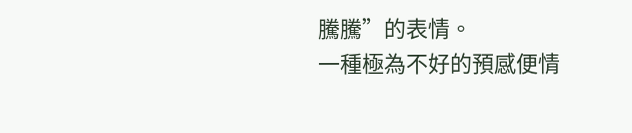騰騰”的表情。
一種極為不好的預感便情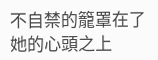不自禁的籠罩在了她的心頭之上